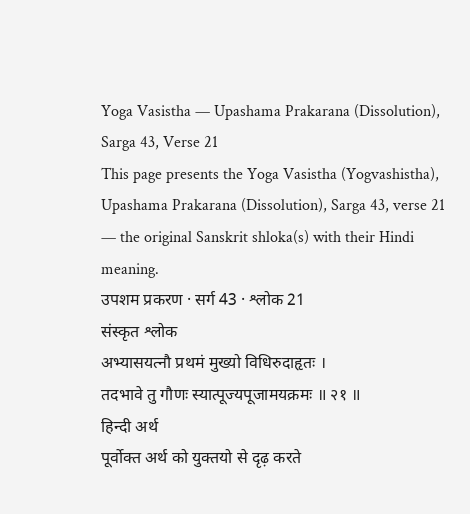Yoga Vasistha — Upashama Prakarana (Dissolution), Sarga 43, Verse 21
This page presents the Yoga Vasistha (Yogvashistha), Upashama Prakarana (Dissolution), Sarga 43, verse 21 — the original Sanskrit shloka(s) with their Hindi meaning.
उपशम प्रकरण · सर्ग 43 · श्लोक 21
संस्कृत श्लोक
अभ्यासयत्नौ प्रथमं मुख्यो विधिरुदाहृतः ।
तदभावे तु गौणः स्यात्पूज्यपूजामयक्रमः ॥ २१ ॥
हिन्दी अर्थ
पूर्वोक्त अर्थ को युक्तयो से दृढ़ करते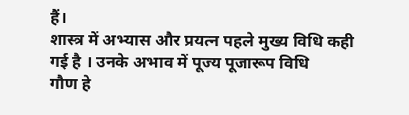हैं।
शास्त्र में अभ्यास और प्रयत्न पहले मुख्य विधि कही गई है । उनके अभाव में पूज्य पूजारूप विधि
गौण हे